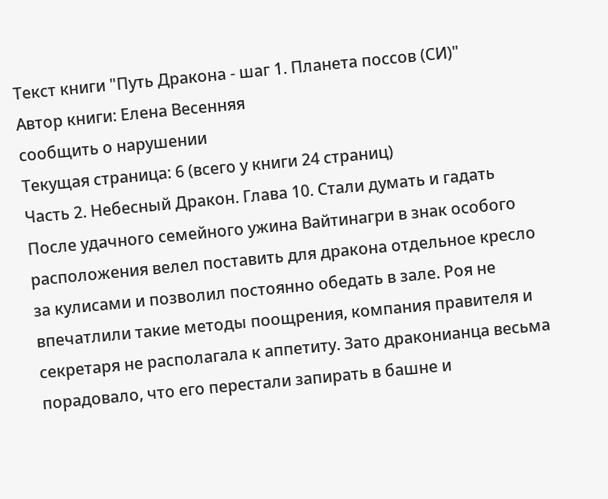Текст книги "Путь Дракона - шаг 1. Планета поссов (СИ)"
Автор книги: Елена Весенняя
сообщить о нарушении
Текущая страница: 6 (всего у книги 24 страниц)
Часть 2. Небесный Дракон. Глава 10. Стали думать и гадать
После удачного семейного ужина Вайтинагри в знак особого расположения велел поставить для дракона отдельное кресло за кулисами и позволил постоянно обедать в зале. Роя не впечатлили такие методы поощрения, компания правителя и секретаря не располагала к аппетиту. Зато драконианца весьма порадовало, что его перестали запирать в башне и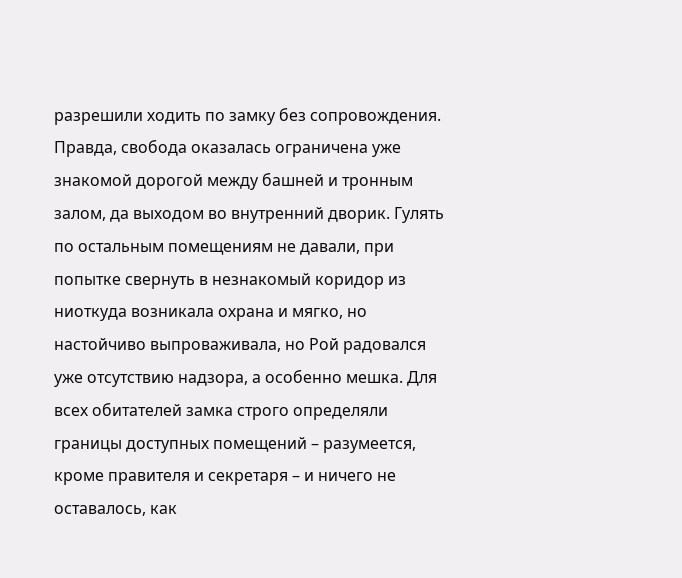разрешили ходить по замку без сопровождения. Правда, свобода оказалась ограничена уже знакомой дорогой между башней и тронным залом, да выходом во внутренний дворик. Гулять по остальным помещениям не давали, при попытке свернуть в незнакомый коридор из ниоткуда возникала охрана и мягко, но настойчиво выпроваживала, но Рой радовался уже отсутствию надзора, а особенно мешка. Для всех обитателей замка строго определяли границы доступных помещений – разумеется, кроме правителя и секретаря – и ничего не оставалось, как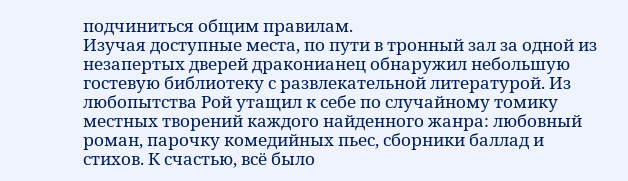подчиниться общим правилам.
Изучая доступные места, по пути в тронный зал за одной из незапертых дверей драконианец обнаружил небольшую гостевую библиотеку с развлекательной литературой. Из любопытства Рой утащил к себе по случайному томику местных творений каждого найденного жанра: любовный роман, парочку комедийных пьес, сборники баллад и стихов. К счастью, всё было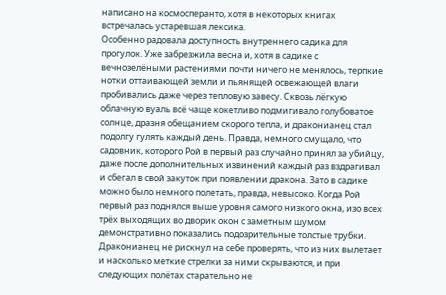написано на космосперанто, хотя в некоторых книгах встречалась устаревшая лексика.
Особенно радовала доступность внутреннего садика для прогулок. Уже забрезжила весна и, хотя в садике с вечнозелёными растениями почти ничего не менялось, терпкие нотки оттаивающей земли и пьянящей освежающей влаги пробивались даже через тепловую завесу. Сквозь лёгкую облачную вуаль всё чаще кокетливо подмигивало голубоватое солнце, дразня обещанием скорого тепла, и драконианец стал подолгу гулять каждый день. Правда, немного смущало, что садовник, которого Рой в первый раз случайно принял за убийцу, даже после дополнительных извинений каждый раз вздрагивал и сбегал в свой закуток при появлении дракона. Зато в садике можно было немного полетать, правда, невысоко. Когда Рой первый раз поднялся выше уровня самого низкого окна, изо всех трёх выходящих во дворик окон с заметным шумом демонстративно показались подозрительные толстые трубки. Драконианец не рискнул на себе проверять, что из них вылетает и насколько меткие стрелки за ними скрываются, и при следующих полётах старательно не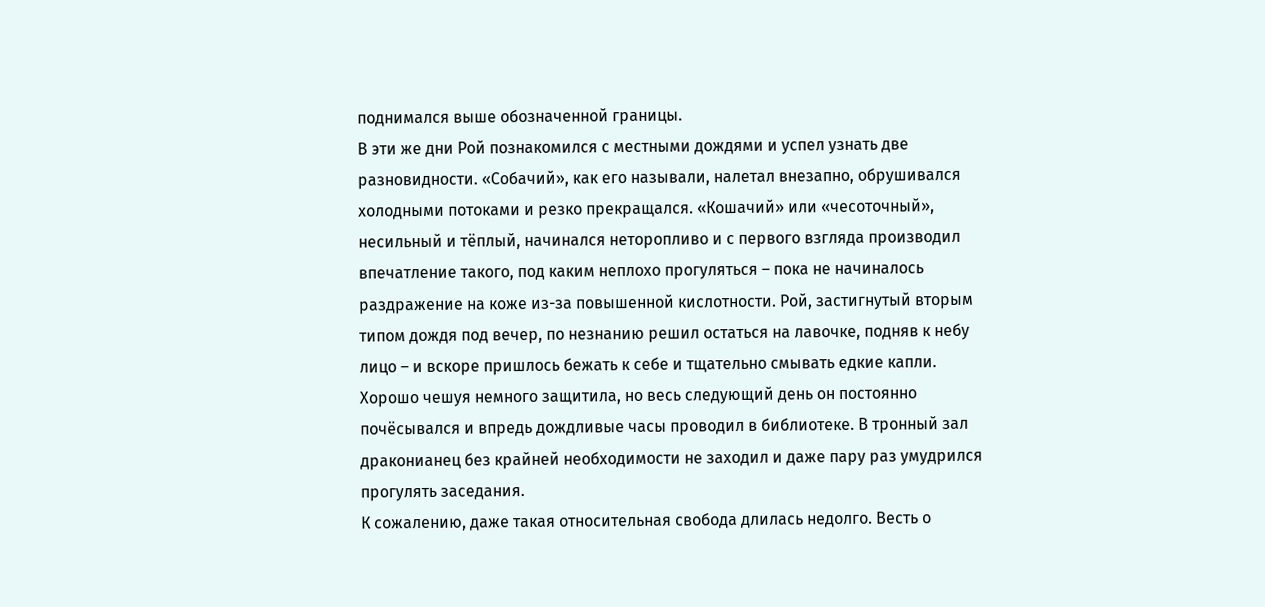поднимался выше обозначенной границы.
В эти же дни Рой познакомился с местными дождями и успел узнать две разновидности. «Собачий», как его называли, налетал внезапно, обрушивался холодными потоками и резко прекращался. «Кошачий» или «чесоточный», несильный и тёплый, начинался неторопливо и с первого взгляда производил впечатление такого, под каким неплохо прогуляться – пока не начиналось раздражение на коже из-за повышенной кислотности. Рой, застигнутый вторым типом дождя под вечер, по незнанию решил остаться на лавочке, подняв к небу лицо – и вскоре пришлось бежать к себе и тщательно смывать едкие капли. Хорошо чешуя немного защитила, но весь следующий день он постоянно почёсывался и впредь дождливые часы проводил в библиотеке. В тронный зал драконианец без крайней необходимости не заходил и даже пару раз умудрился прогулять заседания.
К сожалению, даже такая относительная свобода длилась недолго. Весть о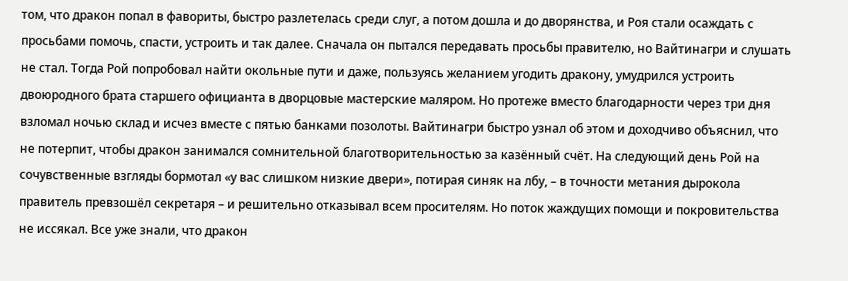том, что дракон попал в фавориты, быстро разлетелась среди слуг, а потом дошла и до дворянства, и Роя стали осаждать с просьбами помочь, спасти, устроить и так далее. Сначала он пытался передавать просьбы правителю, но Вайтинагри и слушать не стал. Тогда Рой попробовал найти окольные пути и даже, пользуясь желанием угодить дракону, умудрился устроить двоюродного брата старшего официанта в дворцовые мастерские маляром. Но протеже вместо благодарности через три дня взломал ночью склад и исчез вместе с пятью банками позолоты. Вайтинагри быстро узнал об этом и доходчиво объяснил, что не потерпит, чтобы дракон занимался сомнительной благотворительностью за казённый счёт. На следующий день Рой на сочувственные взгляды бормотал «у вас слишком низкие двери», потирая синяк на лбу, – в точности метания дырокола правитель превзошёл секретаря – и решительно отказывал всем просителям. Но поток жаждущих помощи и покровительства не иссякал. Все уже знали, что дракон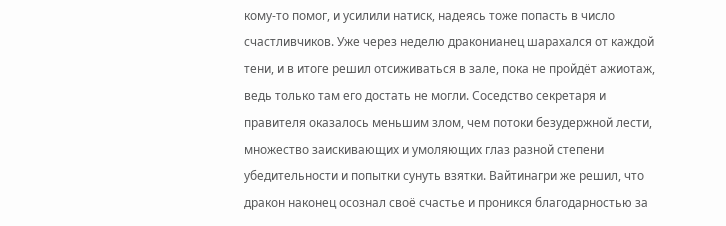кому-то помог, и усилили натиск, надеясь тоже попасть в число счастливчиков. Уже через неделю драконианец шарахался от каждой тени, и в итоге решил отсиживаться в зале, пока не пройдёт ажиотаж, ведь только там его достать не могли. Соседство секретаря и правителя оказалось меньшим злом, чем потоки безудержной лести, множество заискивающих и умоляющих глаз разной степени убедительности и попытки сунуть взятки. Вайтинагри же решил, что дракон наконец осознал своё счастье и проникся благодарностью за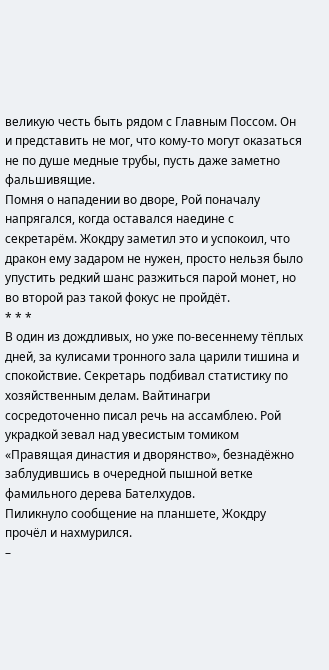великую честь быть рядом с Главным Поссом. Он и представить не мог, что кому-то могут оказаться не по душе медные трубы, пусть даже заметно фальшивящие.
Помня о нападении во дворе, Рой поначалу напрягался, когда оставался наедине с секретарём. Жокдру заметил это и успокоил, что дракон ему задаром не нужен, просто нельзя было упустить редкий шанс разжиться парой монет, но во второй раз такой фокус не пройдёт.
* * *
В один из дождливых, но уже по-весеннему тёплых дней, за кулисами тронного зала царили тишина и спокойствие. Секретарь подбивал статистику по хозяйственным делам. Вайтинагри сосредоточенно писал речь на ассамблею. Рой украдкой зевал над увесистым томиком «Правящая династия и дворянство», безнадёжно заблудившись в очередной пышной ветке фамильного дерева Бателхудов.
Пиликнуло сообщение на планшете, Жокдру прочёл и нахмурился.
–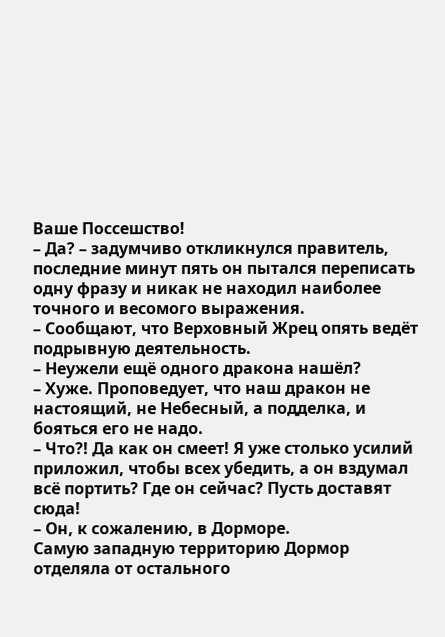Ваше Поссешство!
– Да? – задумчиво откликнулся правитель, последние минут пять он пытался переписать одну фразу и никак не находил наиболее точного и весомого выражения.
– Сообщают, что Верховный Жрец опять ведёт подрывную деятельность.
– Неужели ещё одного дракона нашёл?
– Хуже. Проповедует, что наш дракон не настоящий, не Небесный, а подделка, и бояться его не надо.
– Что?! Да как он смеет! Я уже столько усилий приложил, чтобы всех убедить, а он вздумал всё портить? Где он сейчас? Пусть доставят сюда!
– Он, к сожалению, в Дорморе.
Самую западную территорию Дормор отделяла от остального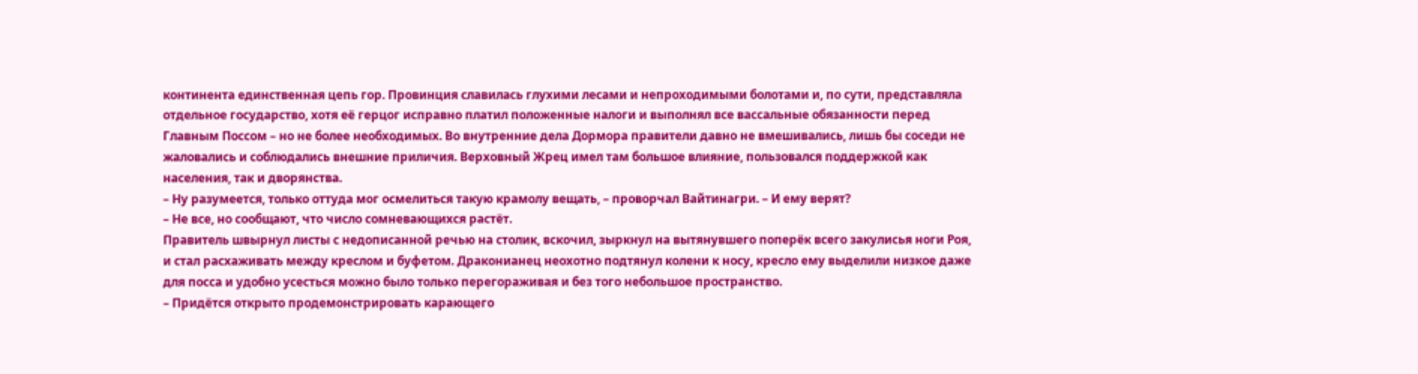континента единственная цепь гор. Провинция славилась глухими лесами и непроходимыми болотами и, по сути, представляла отдельное государство, хотя её герцог исправно платил положенные налоги и выполнял все вассальные обязанности перед Главным Поссом – но не более необходимых. Во внутренние дела Дормора правители давно не вмешивались, лишь бы соседи не жаловались и соблюдались внешние приличия. Верховный Жрец имел там большое влияние, пользовался поддержкой как населения, так и дворянства.
– Ну разумеется, только оттуда мог осмелиться такую крамолу вещать, – проворчал Вайтинагри. – И ему верят?
– Не все, но сообщают, что число сомневающихся растёт.
Правитель швырнул листы с недописанной речью на столик, вскочил, зыркнул на вытянувшего поперёк всего закулисья ноги Роя, и стал расхаживать между креслом и буфетом. Драконианец неохотно подтянул колени к носу, кресло ему выделили низкое даже для посса и удобно усесться можно было только перегораживая и без того небольшое пространство.
– Придётся открыто продемонстрировать карающего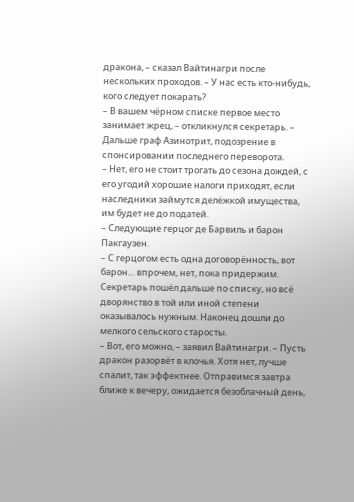дракона, – сказал Вайтинагри после нескольких проходов. – У нас есть кто-нибудь, кого следует покарать?
– В вашем чёрном списке первое место занимает жрец, – откликнулся секретарь. – Дальше граф Азинотрит, подозрение в спонсировании последнего переворота.
– Нет, его не стоит трогать до сезона дождей, с его угодий хорошие налоги приходят, если наследники займутся делёжкой имущества, им будет не до податей.
– Следующие герцог де Барвиль и барон Пакгаузен.
– С герцогом есть одна договорённость, вот барон… впрочем, нет, пока придержим.
Секретарь пошёл дальше по списку, но всё дворянство в той или иной степени оказывалось нужным. Наконец дошли до мелкого сельского старосты.
– Вот, его можно, – заявил Вайтинагри. – Пусть дракон разорвёт в клочья. Хотя нет, лучше спалит, так эффектнее. Отправимся завтра ближе к вечеру, ожидается безоблачный день,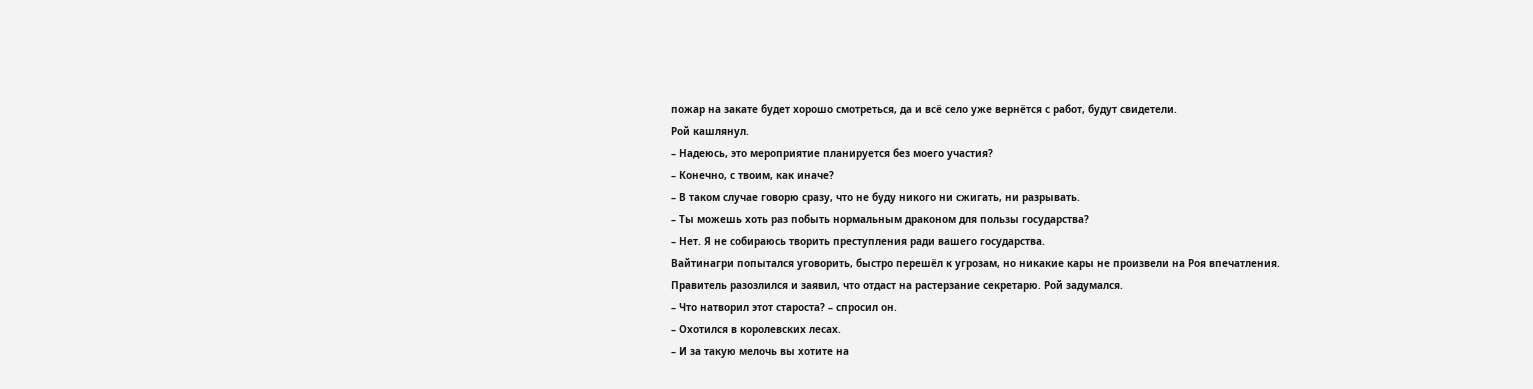пожар на закате будет хорошо смотреться, да и всё село уже вернётся с работ, будут свидетели.
Рой кашлянул.
– Надеюсь, это мероприятие планируется без моего участия?
– Конечно, с твоим, как иначе?
– В таком случае говорю сразу, что не буду никого ни сжигать, ни разрывать.
– Ты можешь хоть раз побыть нормальным драконом для пользы государства?
– Нет. Я не собираюсь творить преступления ради вашего государства.
Вайтинагри попытался уговорить, быстро перешёл к угрозам, но никакие кары не произвели на Роя впечатления. Правитель разозлился и заявил, что отдаст на растерзание секретарю. Рой задумался.
– Что натворил этот староста? – спросил он.
– Охотился в королевских лесах.
– И за такую мелочь вы хотите на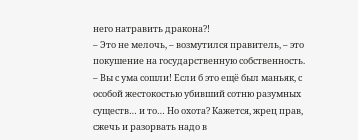него натравить дракона?!
– Это не мелочь, – возмутился правитель, – это покушение на государственную собственность.
– Вы с ума сошли! Если б это ещё был маньяк, с особой жестокостью убивший сотню разумных существ… и то… Но охота? Кажется, жрец прав, сжечь и разорвать надо в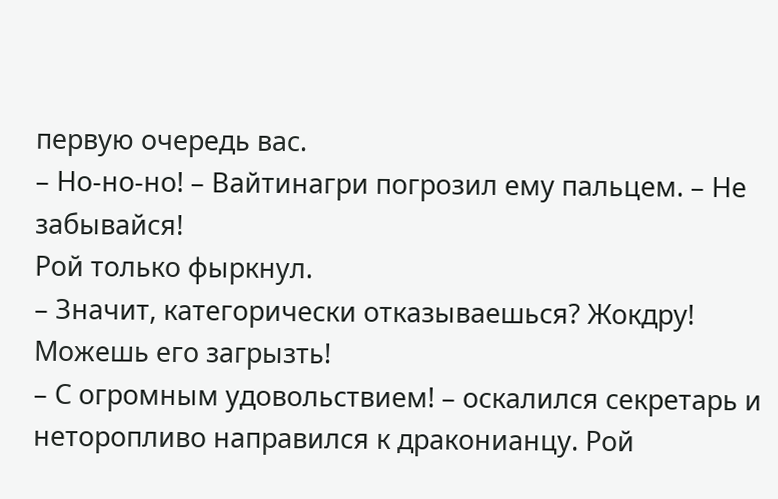первую очередь вас.
– Но-но-но! – Вайтинагри погрозил ему пальцем. – Не забывайся!
Рой только фыркнул.
– Значит, категорически отказываешься? Жокдру! Можешь его загрызть!
– С огромным удовольствием! – оскалился секретарь и неторопливо направился к драконианцу. Рой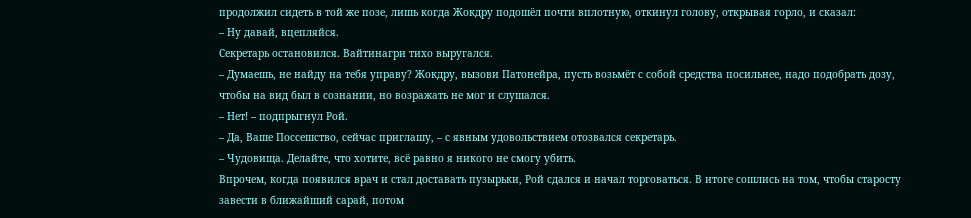продолжил сидеть в той же позе, лишь когда Жокдру подошёл почти вплотную, откинул голову, открывая горло, и сказал:
– Ну давай, вцепляйся.
Секретарь остановился. Вайтинагри тихо выругался.
– Думаешь, не найду на тебя управу? Жокдру, вызови Патонейра, пусть возьмёт с собой средства посильнее, надо подобрать дозу, чтобы на вид был в сознании, но возражать не мог и слушался.
– Нет! – подпрыгнул Рой.
– Да, Ваше Поссешство, сейчас приглашу, – с явным удовольствием отозвался секретарь.
– Чудовища. Делайте, что хотите, всё равно я никого не смогу убить.
Впрочем, когда появился врач и стал доставать пузырьки, Рой сдался и начал торговаться. В итоге сошлись на том, чтобы старосту завести в ближайший сарай, потом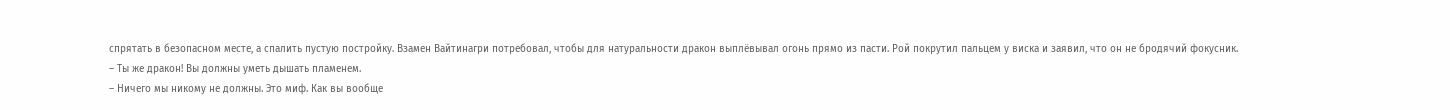спрятать в безопасном месте, а спалить пустую постройку. Взамен Вайтинагри потребовал, чтобы для натуральности дракон выплёвывал огонь прямо из пасти. Рой покрутил пальцем у виска и заявил, что он не бродячий фокусник.
– Ты же дракон! Вы должны уметь дышать пламенем.
– Ничего мы никому не должны. Это миф. Как вы вообще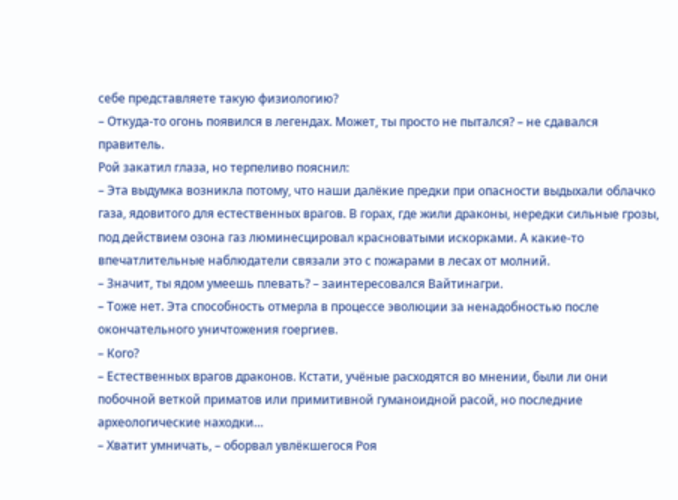себе представляете такую физиологию?
– Откуда-то огонь появился в легендах. Может, ты просто не пытался? – не сдавался правитель.
Рой закатил глаза, но терпеливо пояснил:
– Эта выдумка возникла потому, что наши далёкие предки при опасности выдыхали облачко газа, ядовитого для естественных врагов. В горах, где жили драконы, нередки сильные грозы, под действием озона газ люминесцировал красноватыми искорками. А какие-то впечатлительные наблюдатели связали это с пожарами в лесах от молний.
– Значит, ты ядом умеешь плевать? – заинтересовался Вайтинагри.
– Тоже нет. Эта способность отмерла в процессе эволюции за ненадобностью после окончательного уничтожения гоергиев.
– Кого?
– Естественных врагов драконов. Кстати, учёные расходятся во мнении, были ли они побочной веткой приматов или примитивной гуманоидной расой, но последние археологические находки…
– Хватит умничать, – оборвал увлёкшегося Роя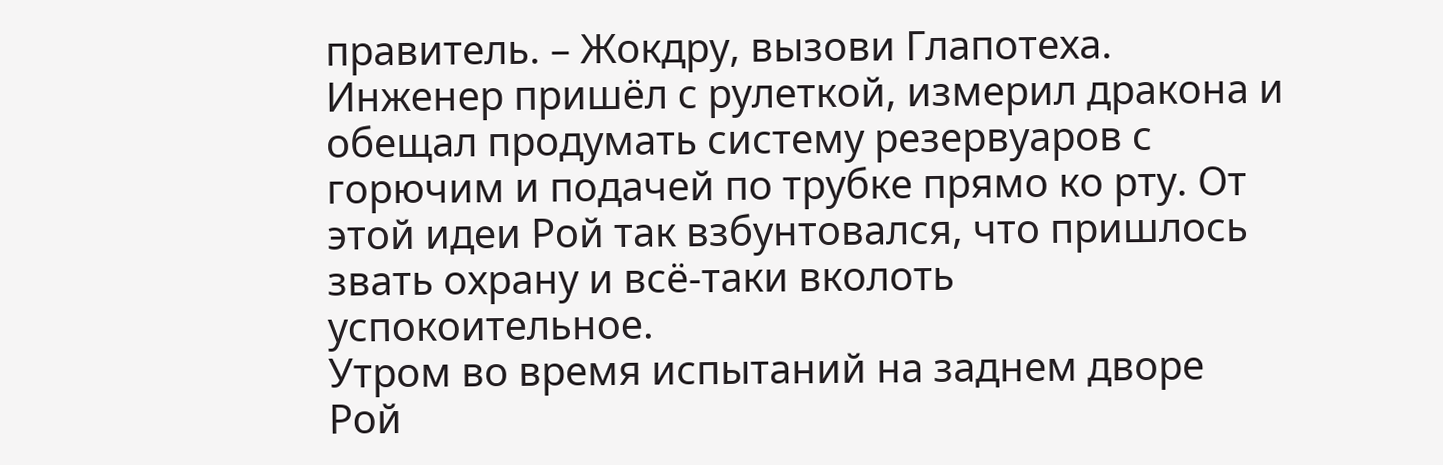правитель. – Жокдру, вызови Глапотеха.
Инженер пришёл с рулеткой, измерил дракона и обещал продумать систему резервуаров с горючим и подачей по трубке прямо ко рту. От этой идеи Рой так взбунтовался, что пришлось звать охрану и всё-таки вколоть успокоительное.
Утром во время испытаний на заднем дворе Рой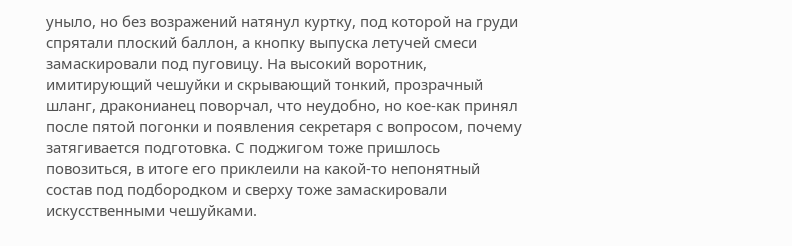уныло, но без возражений натянул куртку, под которой на груди спрятали плоский баллон, а кнопку выпуска летучей смеси замаскировали под пуговицу. На высокий воротник, имитирующий чешуйки и скрывающий тонкий, прозрачный шланг, драконианец поворчал, что неудобно, но кое-как принял после пятой погонки и появления секретаря с вопросом, почему затягивается подготовка. С поджигом тоже пришлось повозиться, в итоге его приклеили на какой-то непонятный состав под подбородком и сверху тоже замаскировали искусственными чешуйками.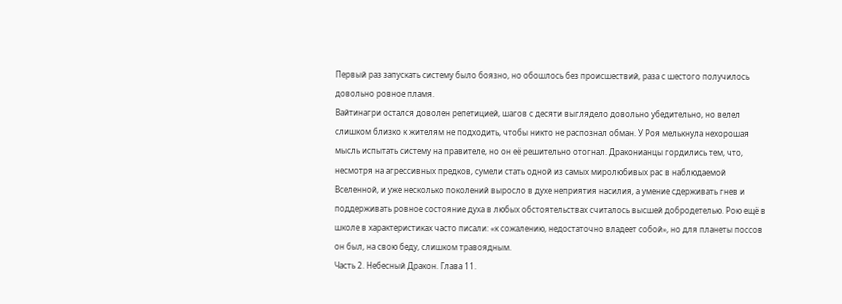Первый раз запускать систему было боязно, но обошлось без происшествий, раза с шестого получилось довольно ровное пламя.
Вайтинагри остался доволен репетицией, шагов с десяти выглядело довольно убедительно, но велел слишком близко к жителям не подходить, чтобы никто не распознал обман. У Роя мелькнула нехорошая мысль испытать систему на правителе, но он её решительно отогнал. Драконианцы гордились тем, что, несмотря на агрессивных предков, сумели стать одной из самых миролюбивых рас в наблюдаемой Вселенной, и уже несколько поколений выросло в духе неприятия насилия, а умение сдерживать гнев и поддерживать ровное состояние духа в любых обстоятельствах считалось высшей добродетелью. Рою ещё в школе в характеристиках часто писали: «к сожалению, недостаточно владеет собой», но для планеты поссов он был, на свою беду, слишком травоядным.
Часть 2. Небесный Дракон. Глава 11.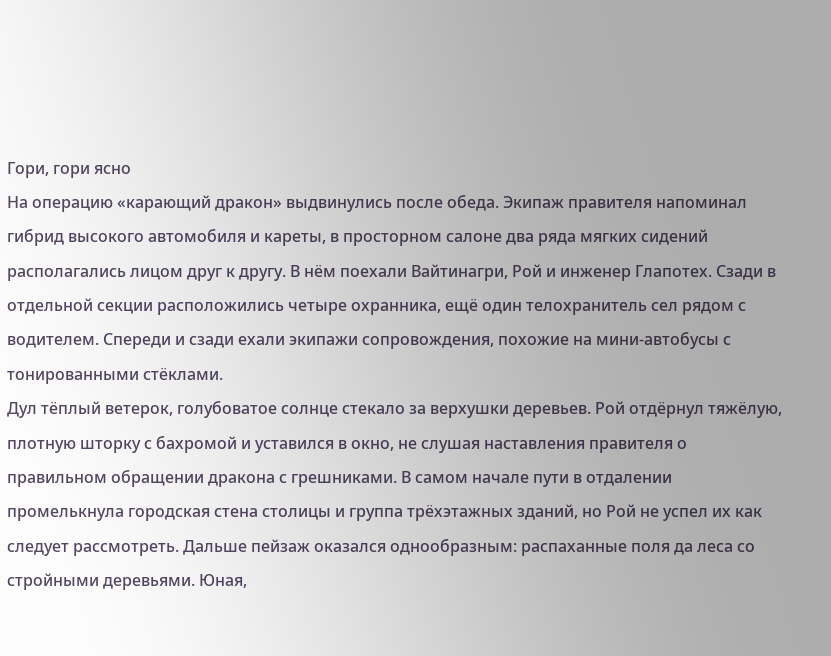Гори, гори ясно
На операцию «карающий дракон» выдвинулись после обеда. Экипаж правителя напоминал гибрид высокого автомобиля и кареты, в просторном салоне два ряда мягких сидений располагались лицом друг к другу. В нём поехали Вайтинагри, Рой и инженер Глапотех. Сзади в отдельной секции расположились четыре охранника, ещё один телохранитель сел рядом с водителем. Спереди и сзади ехали экипажи сопровождения, похожие на мини-автобусы с тонированными стёклами.
Дул тёплый ветерок, голубоватое солнце стекало за верхушки деревьев. Рой отдёрнул тяжёлую, плотную шторку с бахромой и уставился в окно, не слушая наставления правителя о правильном обращении дракона с грешниками. В самом начале пути в отдалении промелькнула городская стена столицы и группа трёхэтажных зданий, но Рой не успел их как следует рассмотреть. Дальше пейзаж оказался однообразным: распаханные поля да леса со стройными деревьями. Юная,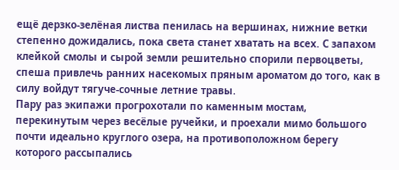ещё дерзко-зелёная листва пенилась на вершинах, нижние ветки степенно дожидались, пока света станет хватать на всех. С запахом клейкой смолы и сырой земли решительно спорили первоцветы, спеша привлечь ранних насекомых пряным ароматом до того, как в силу войдут тягуче-сочные летние травы.
Пару раз экипажи прогрохотали по каменным мостам, перекинутым через весёлые ручейки, и проехали мимо большого почти идеально круглого озера, на противоположном берегу которого рассыпались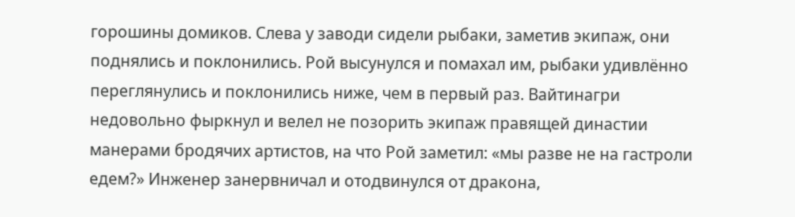горошины домиков. Слева у заводи сидели рыбаки, заметив экипаж, они поднялись и поклонились. Рой высунулся и помахал им, рыбаки удивлённо переглянулись и поклонились ниже, чем в первый раз. Вайтинагри недовольно фыркнул и велел не позорить экипаж правящей династии манерами бродячих артистов, на что Рой заметил: «мы разве не на гастроли едем?» Инженер занервничал и отодвинулся от дракона,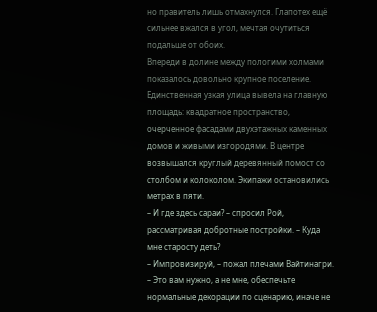но правитель лишь отмахнулся. Глапотех ещё сильнее вжался в угол, мечтая очутиться подальше от обоих.
Впереди в долине между пологими холмами показалось довольно крупное поселение. Единственная узкая улица вывела на главную площадь: квадратное пространство, очерченное фасадами двухэтажных каменных домов и живыми изгородями. В центре возвышался круглый деревянный помост со столбом и колоколом. Экипажи остановились метрах в пяти.
– И где здесь сараи? – спросил Рой, рассматривая добротные постройки. – Куда мне старосту деть?
– Импровизируй, – пожал плечами Вайтинагри.
– Это вам нужно, а не мне, обеспечьте нормальные декорации по сценарию, иначе не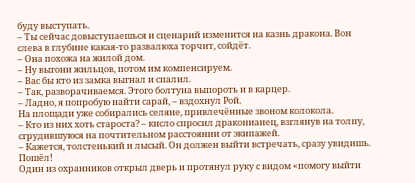буду выступать.
– Ты сейчас довыступаешься и сценарий изменится на казнь дракона. Вон слева в глубине какая-то развалюха торчит, сойдёт.
– Она похожа на жилой дом.
– Ну выгони жильцов, потом им компенсируем.
– Вас бы кто из замка выгнал и спалил.
– Так, разворачиваемся. Этого болтуна выпороть и в карцер.
– Ладно, я попробую найти сарай, – вздохнул Рой.
На площади уже собирались селяне, привлечённые звоном колокола.
– Кто из них хоть староста? – кисло спросил драконианец, взглянув на толпу, сгрудившуюся на почтительном расстоянии от экипажей.
– Кажется, толстенький и лысый. Он должен выйти встречать, сразу увидишь. Пошёл!
Один из охранников открыл дверь и протянул руку с видом «помогу выйти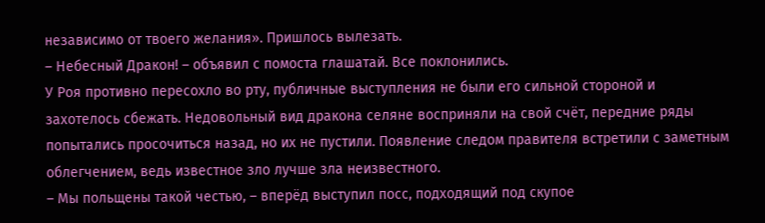независимо от твоего желания». Пришлось вылезать.
– Небесный Дракон! – объявил с помоста глашатай. Все поклонились.
У Роя противно пересохло во рту, публичные выступления не были его сильной стороной и захотелось сбежать. Недовольный вид дракона селяне восприняли на свой счёт, передние ряды попытались просочиться назад, но их не пустили. Появление следом правителя встретили с заметным облегчением, ведь известное зло лучше зла неизвестного.
– Мы польщены такой честью, – вперёд выступил посс, подходящий под скупое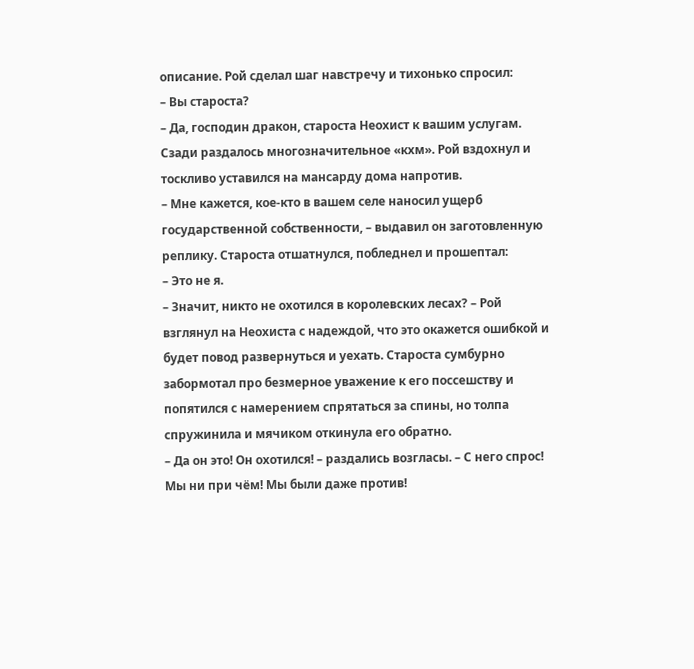описание. Рой сделал шаг навстречу и тихонько спросил:
– Вы староста?
– Да, господин дракон, староста Неохист к вашим услугам.
Сзади раздалось многозначительное «кхм». Рой вздохнул и тоскливо уставился на мансарду дома напротив.
– Мне кажется, кое-кто в вашем селе наносил ущерб государственной собственности, – выдавил он заготовленную реплику. Староста отшатнулся, побледнел и прошептал:
– Это не я.
– Значит, никто не охотился в королевских лесах? – Рой взглянул на Неохиста с надеждой, что это окажется ошибкой и будет повод развернуться и уехать. Староста сумбурно забормотал про безмерное уважение к его поссешству и попятился с намерением спрятаться за спины, но толпа спружинила и мячиком откинула его обратно.
– Да он это! Он охотился! – раздались возгласы. – С него спрос! Мы ни при чём! Мы были даже против!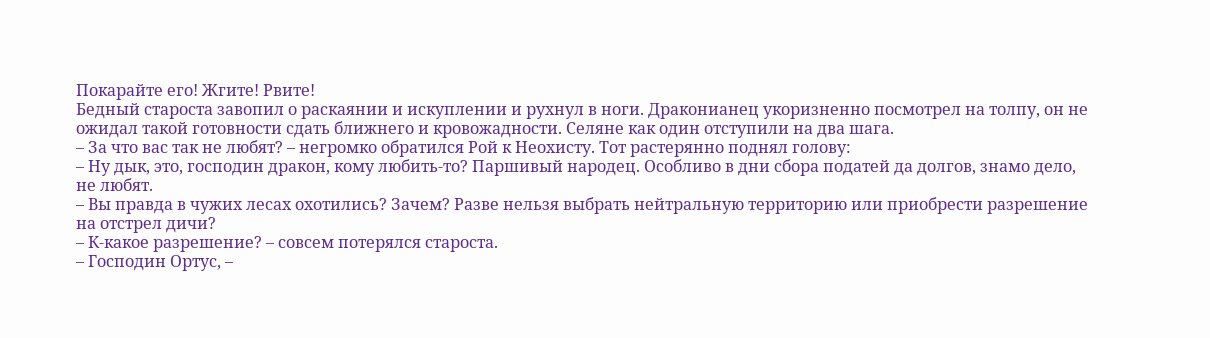Покарайте его! Жгите! Рвите!
Бедный староста завопил о раскаянии и искуплении и рухнул в ноги. Драконианец укоризненно посмотрел на толпу, он не ожидал такой готовности сдать ближнего и кровожадности. Селяне как один отступили на два шага.
– За что вас так не любят? – негромко обратился Рой к Неохисту. Тот растерянно поднял голову:
– Ну дык, это, господин дракон, кому любить-то? Паршивый народец. Особливо в дни сбора податей да долгов, знамо дело, не любят.
– Вы правда в чужих лесах охотились? Зачем? Разве нельзя выбрать нейтральную территорию или приобрести разрешение на отстрел дичи?
– К-какое разрешение? – совсем потерялся староста.
– Господин Ортус, –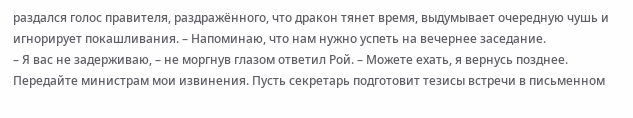раздался голос правителя, раздражённого, что дракон тянет время, выдумывает очередную чушь и игнорирует покашливания. – Напоминаю, что нам нужно успеть на вечернее заседание.
– Я вас не задерживаю, – не моргнув глазом ответил Рой. – Можете ехать, я вернусь позднее. Передайте министрам мои извинения. Пусть секретарь подготовит тезисы встречи в письменном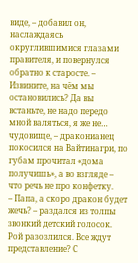виде, – добавил он, наслаждаясь округлившимися глазами правителя, и повернулся обратно к старосте. – Извините, на чём мы остановились? Да вы встаньте, не надо передо мной валяться, я же не… чудовище, – драконианец покосился на Вайтинагри, по губам прочитал «дома получишь», а во взгляде – что речь не про конфетку.
– Папа, а скоро дракон будет жечь? – раздался из толпы звонкий детский голосок.
Рой разозлился. Все ждут представление? С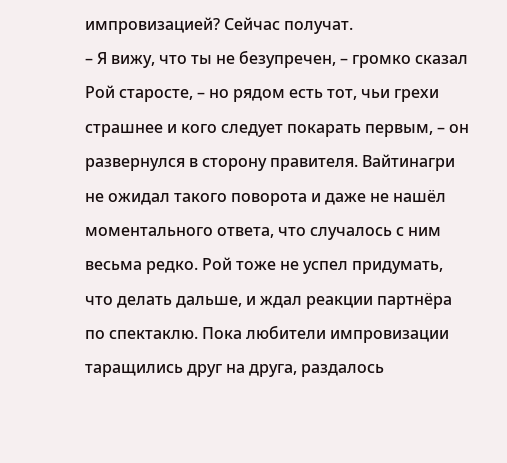импровизацией? Сейчас получат.
– Я вижу, что ты не безупречен, – громко сказал Рой старосте, – но рядом есть тот, чьи грехи страшнее и кого следует покарать первым, – он развернулся в сторону правителя. Вайтинагри не ожидал такого поворота и даже не нашёл моментального ответа, что случалось с ним весьма редко. Рой тоже не успел придумать, что делать дальше, и ждал реакции партнёра по спектаклю. Пока любители импровизации таращились друг на друга, раздалось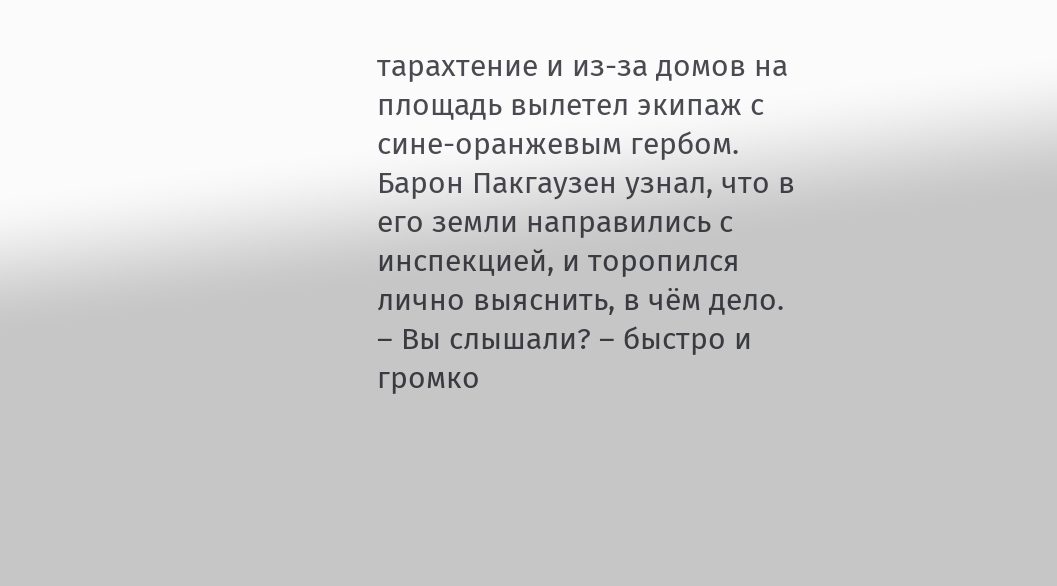тарахтение и из-за домов на площадь вылетел экипаж с сине-оранжевым гербом. Барон Пакгаузен узнал, что в его земли направились с инспекцией, и торопился лично выяснить, в чём дело.
– Вы слышали? – быстро и громко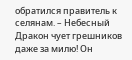обратился правитель к селянам. – Небесный Дракон чует грешников даже за милю! Он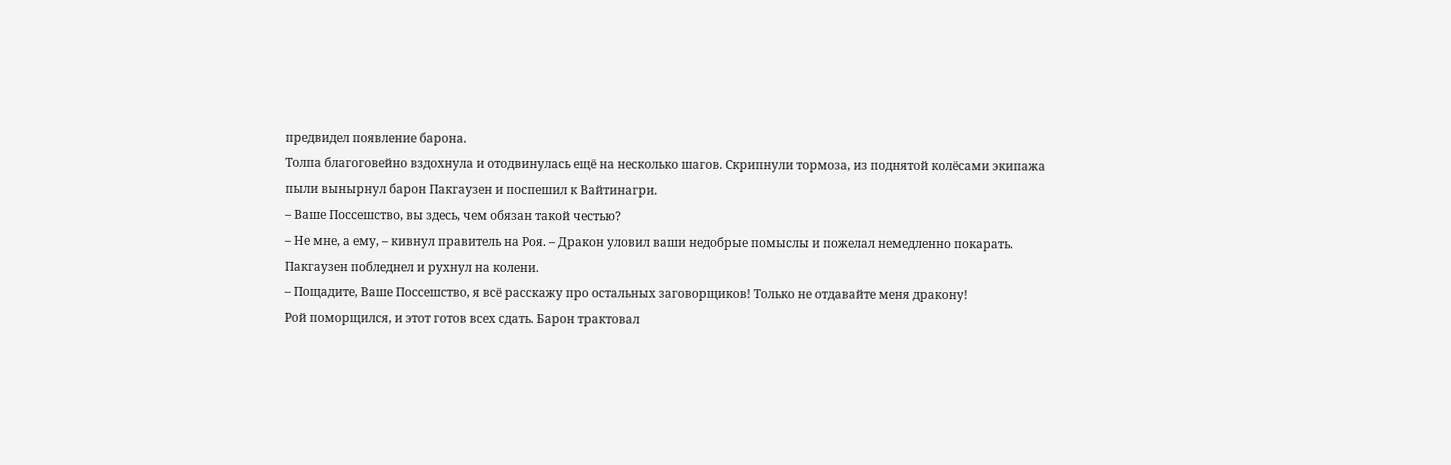предвидел появление барона.
Толпа благоговейно вздохнула и отодвинулась ещё на несколько шагов. Скрипнули тормоза, из поднятой колёсами экипажа пыли вынырнул барон Пакгаузен и поспешил к Вайтинагри.
– Ваше Поссешство, вы здесь, чем обязан такой честью?
– Не мне, а ему, – кивнул правитель на Роя. – Дракон уловил ваши недобрые помыслы и пожелал немедленно покарать.
Пакгаузен побледнел и рухнул на колени.
– Пощадите, Ваше Поссешство, я всё расскажу про остальных заговорщиков! Только не отдавайте меня дракону!
Рой поморщился, и этот готов всех сдать. Барон трактовал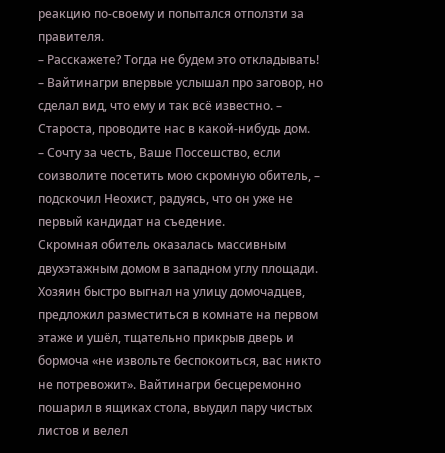реакцию по-своему и попытался отползти за правителя.
– Расскажете? Тогда не будем это откладывать! – Вайтинагри впервые услышал про заговор, но сделал вид, что ему и так всё известно. – Староста, проводите нас в какой-нибудь дом.
– Сочту за честь, Ваше Поссешство, если соизволите посетить мою скромную обитель, – подскочил Неохист, радуясь, что он уже не первый кандидат на съедение.
Скромная обитель оказалась массивным двухэтажным домом в западном углу площади. Хозяин быстро выгнал на улицу домочадцев, предложил разместиться в комнате на первом этаже и ушёл, тщательно прикрыв дверь и бормоча «не извольте беспокоиться, вас никто не потревожит». Вайтинагри бесцеремонно пошарил в ящиках стола, выудил пару чистых листов и велел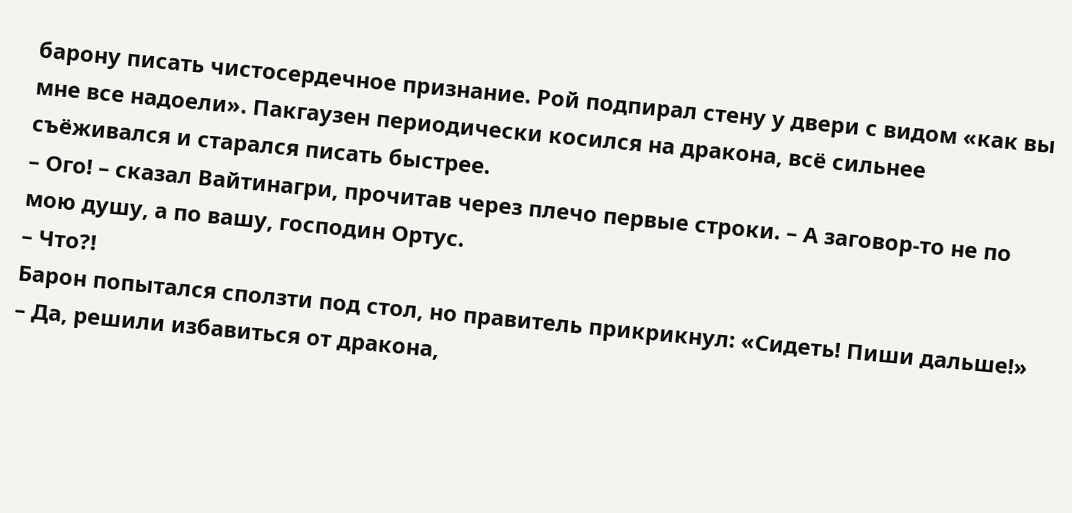барону писать чистосердечное признание. Рой подпирал стену у двери с видом «как вы мне все надоели». Пакгаузен периодически косился на дракона, всё сильнее съёживался и старался писать быстрее.
– Ого! – сказал Вайтинагри, прочитав через плечо первые строки. – А заговор-то не по мою душу, а по вашу, господин Ортус.
– Что?!
Барон попытался сползти под стол, но правитель прикрикнул: «Сидеть! Пиши дальше!»
– Да, решили избавиться от дракона,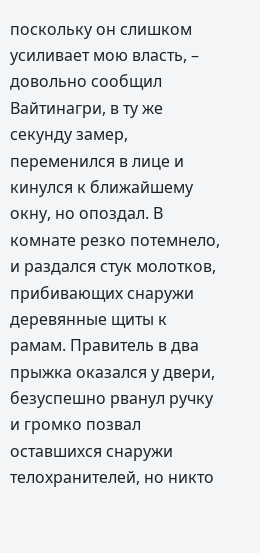поскольку он слишком усиливает мою власть, – довольно сообщил Вайтинагри, в ту же секунду замер, переменился в лице и кинулся к ближайшему окну, но опоздал. В комнате резко потемнело, и раздался стук молотков, прибивающих снаружи деревянные щиты к рамам. Правитель в два прыжка оказался у двери, безуспешно рванул ручку и громко позвал оставшихся снаружи телохранителей, но никто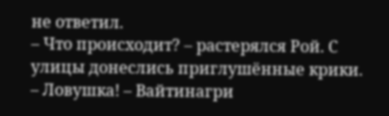не ответил.
– Что происходит? – растерялся Рой. С улицы донеслись приглушённые крики.
– Ловушка! – Вайтинагри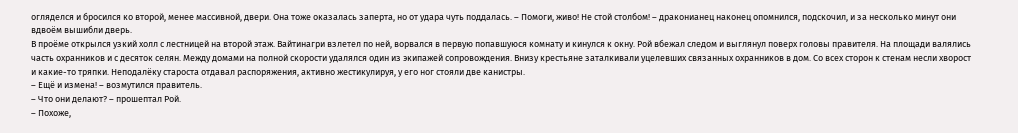огляделся и бросился ко второй, менее массивной, двери. Она тоже оказалась заперта, но от удара чуть поддалась. – Помоги, живо! Не стой столбом! – драконианец наконец опомнился, подскочил, и за несколько минут они вдвоём вышибли дверь.
В проёме открылся узкий холл с лестницей на второй этаж. Вайтинагри взлетел по ней, ворвался в первую попавшуюся комнату и кинулся к окну. Рой вбежал следом и выглянул поверх головы правителя. На площади валялись часть охранников и с десяток селян. Между домами на полной скорости удалялся один из экипажей сопровождения. Внизу крестьяне заталкивали уцелевших связанных охранников в дом. Со всех сторон к стенам несли хворост и какие-то тряпки. Неподалёку староста отдавал распоряжения, активно жестикулируя, у его ног стояли две канистры.
– Ещё и измена! – возмутился правитель.
– Что они делают? – прошептал Рой.
– Похоже,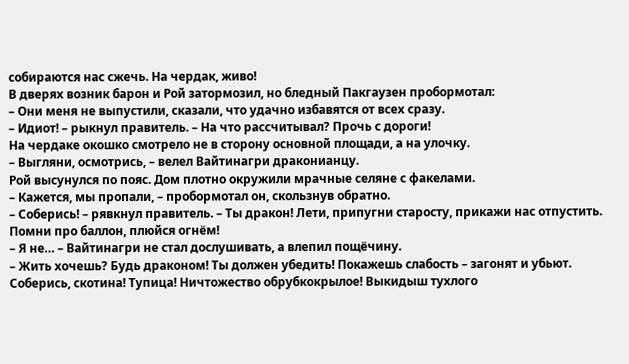собираются нас сжечь. На чердак, живо!
В дверях возник барон и Рой затормозил, но бледный Пакгаузен пробормотал:
– Они меня не выпустили, сказали, что удачно избавятся от всех сразу.
– Идиот! – рыкнул правитель. – На что рассчитывал? Прочь с дороги!
На чердаке окошко смотрело не в сторону основной площади, а на улочку.
– Выгляни, осмотрись, – велел Вайтинагри драконианцу.
Рой высунулся по пояс. Дом плотно окружили мрачные селяне с факелами.
– Кажется, мы пропали, – пробормотал он, скользнув обратно.
– Соберись! – рявкнул правитель. – Ты дракон! Лети, припугни старосту, прикажи нас отпустить. Помни про баллон, плюйся огнём!
– Я не… – Вайтинагри не стал дослушивать, а влепил пощёчину.
– Жить хочешь? Будь драконом! Ты должен убедить! Покажешь слабость – загонят и убьют. Соберись, скотина! Тупица! Ничтожество обрубкокрылое! Выкидыш тухлого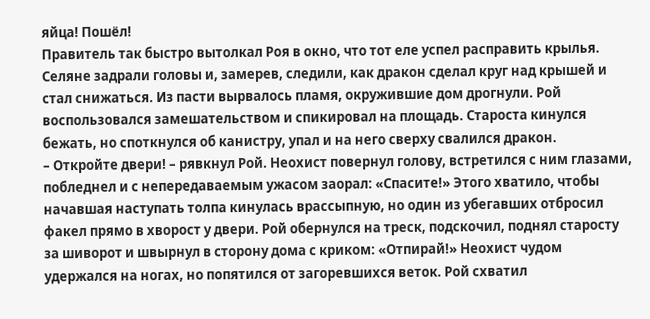яйца! Пошёл!
Правитель так быстро вытолкал Роя в окно, что тот еле успел расправить крылья.
Селяне задрали головы и, замерев, следили, как дракон сделал круг над крышей и стал снижаться. Из пасти вырвалось пламя, окружившие дом дрогнули. Рой воспользовался замешательством и спикировал на площадь. Староста кинулся бежать, но споткнулся об канистру, упал и на него сверху свалился дракон.
– Откройте двери! – рявкнул Рой. Неохист повернул голову, встретился с ним глазами, побледнел и с непередаваемым ужасом заорал: «Спасите!» Этого хватило, чтобы начавшая наступать толпа кинулась врассыпную, но один из убегавших отбросил факел прямо в хворост у двери. Рой обернулся на треск, подскочил, поднял старосту за шиворот и швырнул в сторону дома с криком: «Отпирай!» Неохист чудом удержался на ногах, но попятился от загоревшихся веток. Рой схватил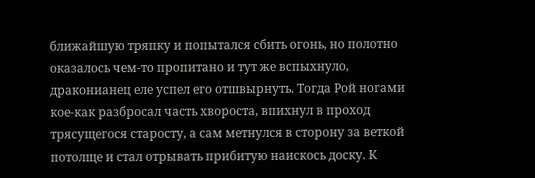ближайшую тряпку и попытался сбить огонь, но полотно оказалось чем-то пропитано и тут же вспыхнуло, драконианец еле успел его отшвырнуть. Тогда Рой ногами кое-как разбросал часть хвороста, впихнул в проход трясущегося старосту, а сам метнулся в сторону за веткой потолще и стал отрывать прибитую наискось доску. К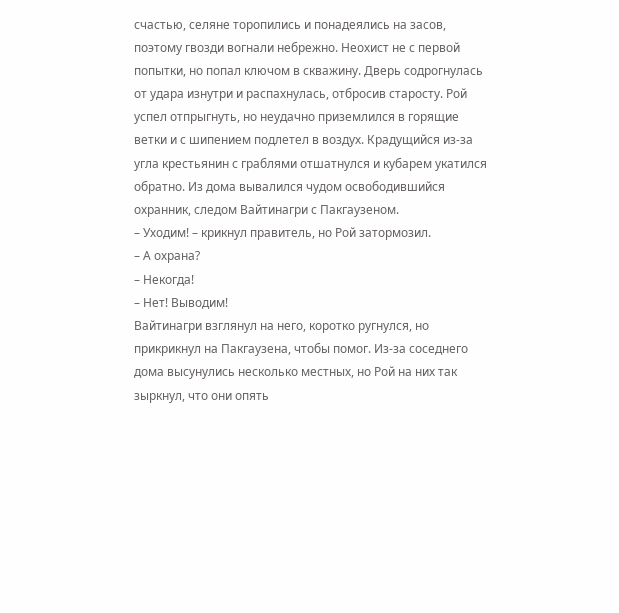счастью, селяне торопились и понадеялись на засов, поэтому гвозди вогнали небрежно. Неохист не с первой попытки, но попал ключом в скважину. Дверь содрогнулась от удара изнутри и распахнулась, отбросив старосту. Рой успел отпрыгнуть, но неудачно приземлился в горящие ветки и с шипением подлетел в воздух. Крадущийся из-за угла крестьянин с граблями отшатнулся и кубарем укатился обратно. Из дома вывалился чудом освободившийся охранник, следом Вайтинагри с Пакгаузеном.
– Уходим! – крикнул правитель, но Рой затормозил.
– А охрана?
– Некогда!
– Нет! Выводим!
Вайтинагри взглянул на него, коротко ругнулся, но прикрикнул на Пакгаузена, чтобы помог. Из-за соседнего дома высунулись несколько местных, но Рой на них так зыркнул, что они опять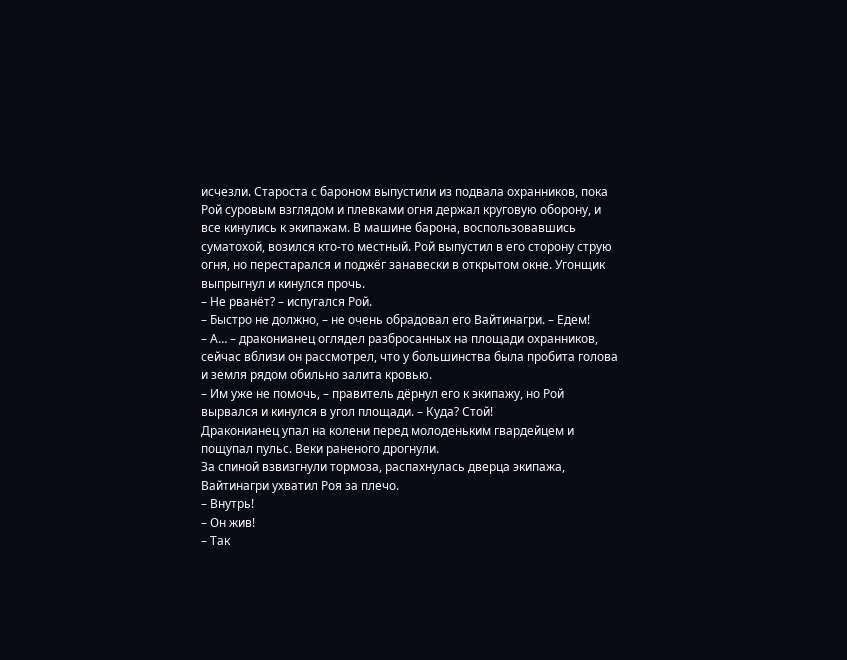исчезли. Староста с бароном выпустили из подвала охранников, пока Рой суровым взглядом и плевками огня держал круговую оборону, и все кинулись к экипажам. В машине барона, воспользовавшись суматохой, возился кто-то местный. Рой выпустил в его сторону струю огня, но перестарался и поджёг занавески в открытом окне. Угонщик выпрыгнул и кинулся прочь.
– Не рванёт? – испугался Рой.
– Быстро не должно, – не очень обрадовал его Вайтинагри. – Едем!
– А… – драконианец оглядел разбросанных на площади охранников, сейчас вблизи он рассмотрел, что у большинства была пробита голова и земля рядом обильно залита кровью.
– Им уже не помочь, – правитель дёрнул его к экипажу, но Рой вырвался и кинулся в угол площади. – Куда? Стой!
Драконианец упал на колени перед молоденьким гвардейцем и пощупал пульс. Веки раненого дрогнули.
За спиной взвизгнули тормоза, распахнулась дверца экипажа, Вайтинагри ухватил Роя за плечо.
– Внутрь!
– Он жив!
– Так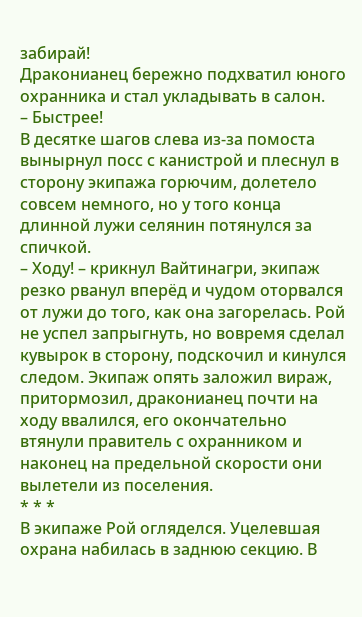забирай!
Драконианец бережно подхватил юного охранника и стал укладывать в салон.
– Быстрее!
В десятке шагов слева из-за помоста вынырнул посс с канистрой и плеснул в сторону экипажа горючим, долетело совсем немного, но у того конца длинной лужи селянин потянулся за спичкой.
– Ходу! – крикнул Вайтинагри, экипаж резко рванул вперёд и чудом оторвался от лужи до того, как она загорелась. Рой не успел запрыгнуть, но вовремя сделал кувырок в сторону, подскочил и кинулся следом. Экипаж опять заложил вираж, притормозил, драконианец почти на ходу ввалился, его окончательно втянули правитель с охранником и наконец на предельной скорости они вылетели из поселения.
* * *
В экипаже Рой огляделся. Уцелевшая охрана набилась в заднюю секцию. В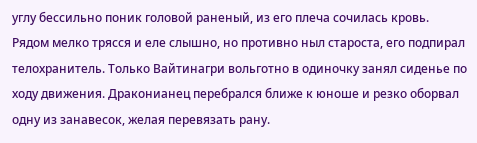углу бессильно поник головой раненый, из его плеча сочилась кровь. Рядом мелко трясся и еле слышно, но противно ныл староста, его подпирал телохранитель. Только Вайтинагри вольготно в одиночку занял сиденье по ходу движения. Драконианец перебрался ближе к юноше и резко оборвал одну из занавесок, желая перевязать рану.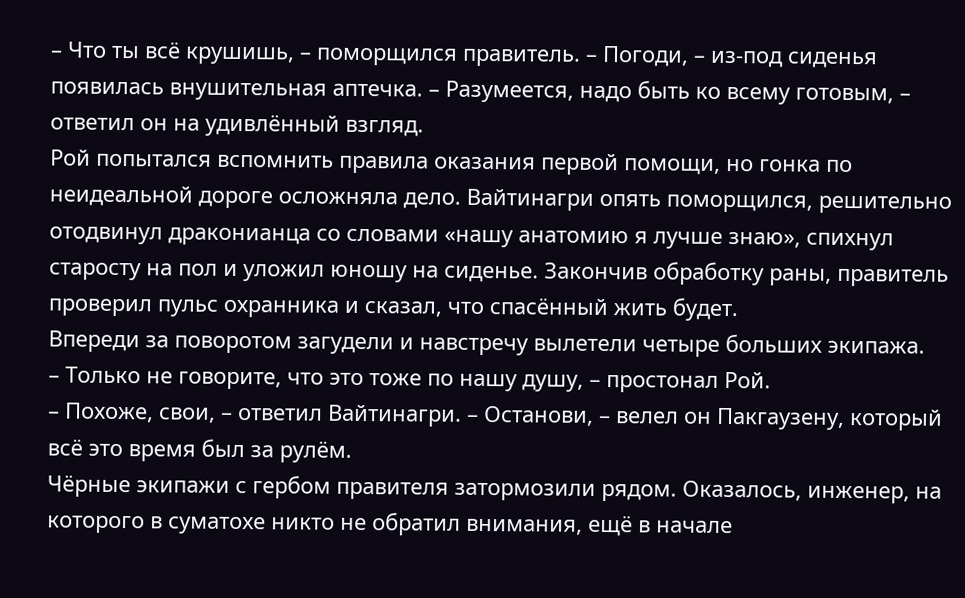– Что ты всё крушишь, – поморщился правитель. – Погоди, – из-под сиденья появилась внушительная аптечка. – Разумеется, надо быть ко всему готовым, – ответил он на удивлённый взгляд.
Рой попытался вспомнить правила оказания первой помощи, но гонка по неидеальной дороге осложняла дело. Вайтинагри опять поморщился, решительно отодвинул драконианца со словами «нашу анатомию я лучше знаю», спихнул старосту на пол и уложил юношу на сиденье. Закончив обработку раны, правитель проверил пульс охранника и сказал, что спасённый жить будет.
Впереди за поворотом загудели и навстречу вылетели четыре больших экипажа.
– Только не говорите, что это тоже по нашу душу, – простонал Рой.
– Похоже, свои, – ответил Вайтинагри. – Останови, – велел он Пакгаузену, который всё это время был за рулём.
Чёрные экипажи с гербом правителя затормозили рядом. Оказалось, инженер, на которого в суматохе никто не обратил внимания, ещё в начале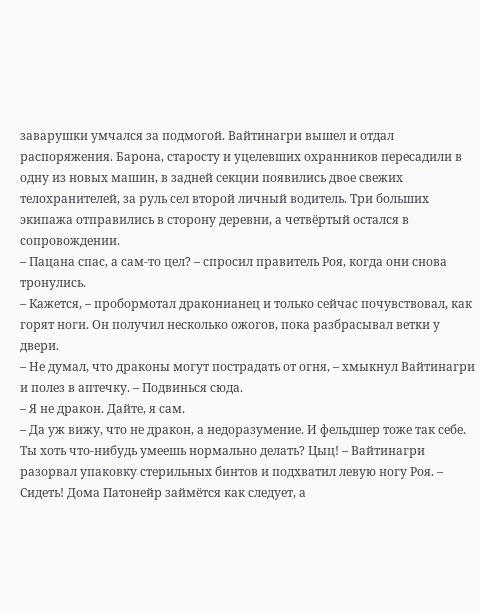заварушки умчался за подмогой. Вайтинагри вышел и отдал распоряжения. Барона, старосту и уцелевших охранников пересадили в одну из новых машин, в задней секции появились двое свежих телохранителей, за руль сел второй личный водитель. Три больших экипажа отправились в сторону деревни, а четвёртый остался в сопровождении.
– Пацана спас, а сам-то цел? – спросил правитель Роя, когда они снова тронулись.
– Кажется, – пробормотал драконианец и только сейчас почувствовал, как горят ноги. Он получил несколько ожогов, пока разбрасывал ветки у двери.
– Не думал, что драконы могут пострадать от огня, – хмыкнул Вайтинагри и полез в аптечку. – Подвинься сюда.
– Я не дракон. Дайте, я сам.
– Да уж вижу, что не дракон, а недоразумение. И фельдшер тоже так себе. Ты хоть что-нибудь умеешь нормально делать? Цыц! – Вайтинагри разорвал упаковку стерильных бинтов и подхватил левую ногу Роя. – Сидеть! Дома Патонейр займётся как следует, а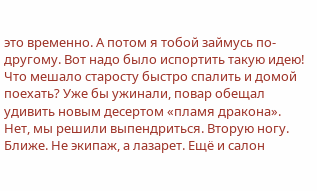это временно. А потом я тобой займусь по-другому. Вот надо было испортить такую идею! Что мешало старосту быстро спалить и домой поехать? Уже бы ужинали, повар обещал удивить новым десертом «пламя дракона». Нет, мы решили выпендриться. Вторую ногу. Ближе. Не экипаж, а лазарет. Ещё и салон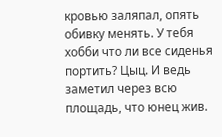кровью заляпал, опять обивку менять. У тебя хобби что ли все сиденья портить? Цыц. И ведь заметил через всю площадь, что юнец жив.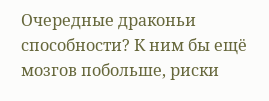Очередные драконьи способности? К ним бы ещё мозгов побольше, риски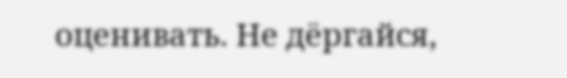оценивать. Не дёргайся,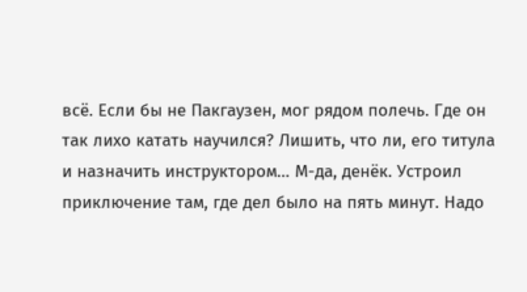всё. Если бы не Пакгаузен, мог рядом полечь. Где он так лихо катать научился? Лишить, что ли, его титула и назначить инструктором… М-да, денёк. Устроил приключение там, где дел было на пять минут. Надо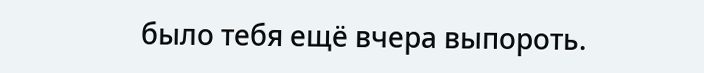было тебя ещё вчера выпороть.